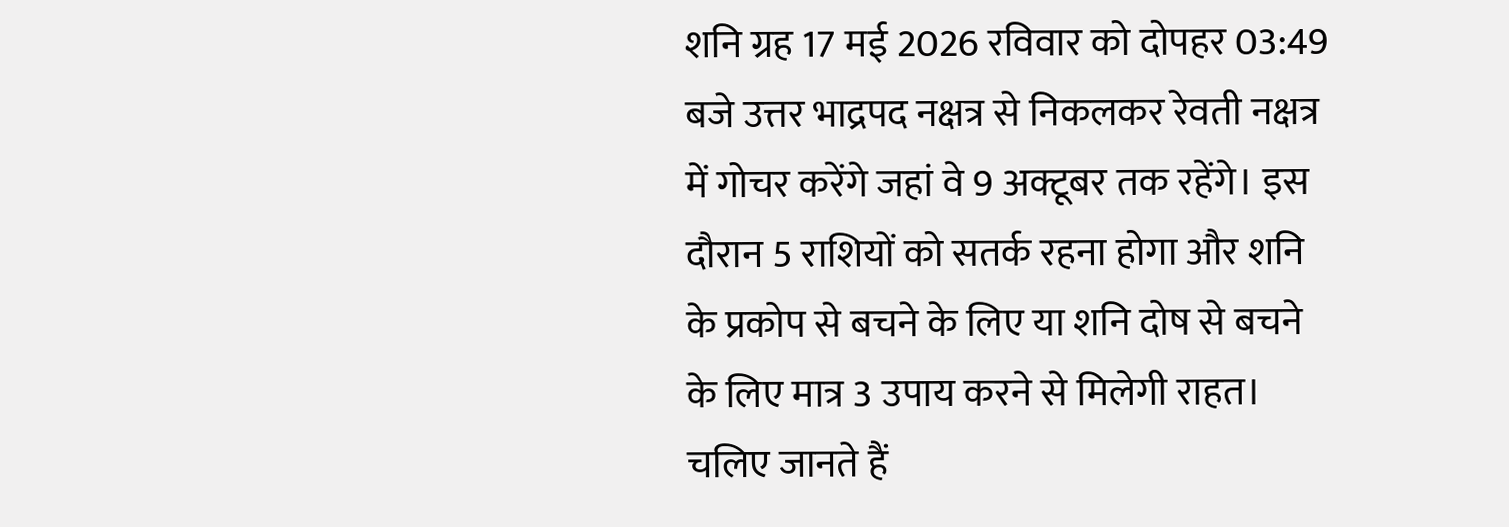शनि ग्रह 17 मई 2026 रविवार को दोपहर 03:49 बजे उत्तर भाद्रपद नक्षत्र से निकलकर रेवती नक्षत्र में गोचर करेंगे जहां वे 9 अक्टूबर तक रहेंगे। इस दौरान 5 राशियों को सतर्क रहना होगा और शनि के प्रकोप से बचने के लिए या शनि दोष से बचने के लिए मात्र 3 उपाय करने से मिलेगी राहत। चलिए जानते हैं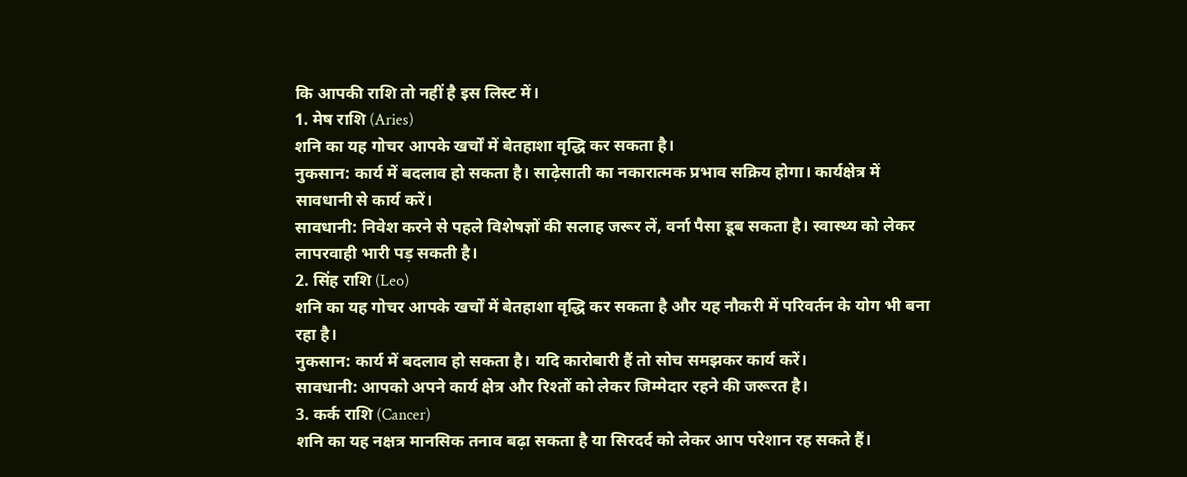कि आपकी राशि तो नहीं है इस लिस्ट में।
1. मेष राशि (Aries)
शनि का यह गोचर आपके खर्चों में बेतहाशा वृद्धि कर सकता है।
नुकसान: कार्य में बदलाव हो सकता है। साढ़ेसाती का नकारात्मक प्रभाव सक्रिय होगा। कार्यक्षेत्र में सावधानी से कार्य करें।
सावधानी: निवेश करने से पहले विशेषज्ञों की सलाह जरूर लें, वर्ना पैसा डूब सकता है। स्वास्थ्य को लेकर लापरवाही भारी पड़ सकती है।
2. सिंह राशि (Leo)
शनि का यह गोचर आपके खर्चों में बेतहाशा वृद्धि कर सकता है और यह नौकरी में परिवर्तन के योग भी बना रहा है।
नुकसान: कार्य में बदलाव हो सकता है। यदि कारोबारी हैं तो सोच समझकर कार्य करें।
सावधानी: आपको अपने कार्य क्षेत्र और रिश्तों को लेकर जिम्मेदार रहने की जरूरत है।
3. कर्क राशि (Cancer)
शनि का यह नक्षत्र मानसिक तनाव बढ़ा सकता है या सिरदर्द को लेकर आप परेशान रह सकते हैं।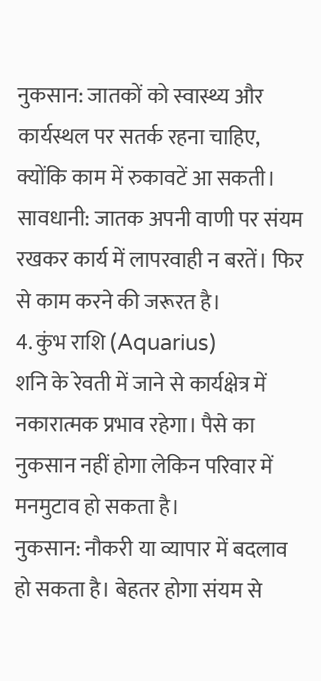नुकसान: जातकों को स्वास्थ्य और कार्यस्थल पर सतर्क रहना चाहिए, क्योंकि काम में रुकावटें आ सकती।
सावधानी: जातक अपनी वाणी पर संयम रखकर कार्य में लापरवाही न बरतें। फिर से काम करने की जरूरत है।
4. कुंभ राशि (Aquarius)
शनि के रेवती में जाने से कार्यक्षेत्र में नकारात्मक प्रभाव रहेगा। पैसे का नुकसान नहीं होगा लेकिन परिवार में मनमुटाव हो सकता है।
नुकसान: नौकरी या व्यापार में बदलाव हो सकता है। बेहतर होगा संयम से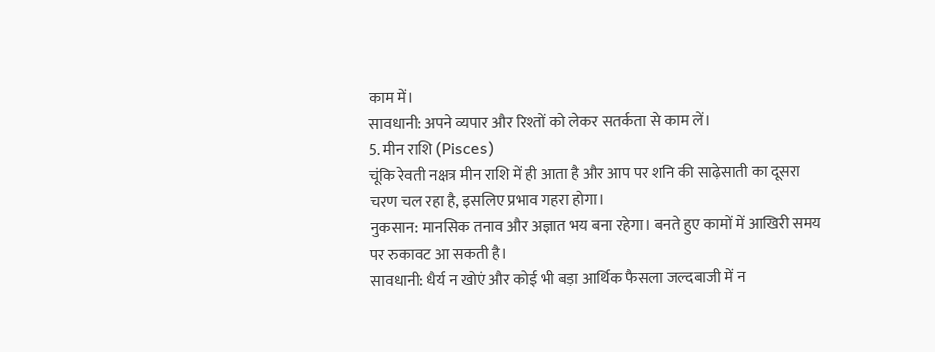काम में।
सावधानी: अपने व्यपार और रिश्तों को लेकर सतर्कता से काम लें।
5. मीन राशि (Pisces)
चूंकि रेवती नक्षत्र मीन राशि में ही आता है और आप पर शनि की साढ़ेसाती का दूसरा चरण चल रहा है, इसलिए प्रभाव गहरा होगा।
नुकसान: मानसिक तनाव और अज्ञात भय बना रहेगा। बनते हुए कामों में आखिरी समय पर रुकावट आ सकती है।
सावधानी: धैर्य न खोएं और कोई भी बड़ा आर्थिक फैसला जल्दबाजी में न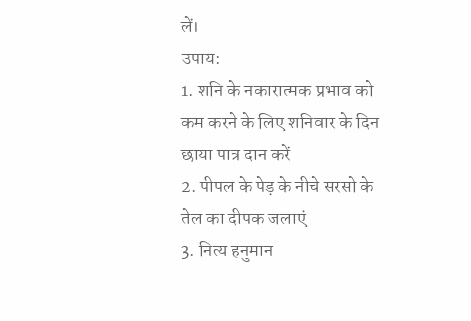लें।
उपाय:
1. शनि के नकारात्मक प्रभाव को कम करने के लिए शनिवार के दिन छाया पात्र दान करें
2. पीपल के पेड़ के नीचे सरसो के तेल का दीपक जलाएं
3. नित्य हनुमान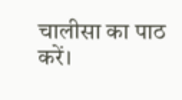चालीसा का पाठ करें।